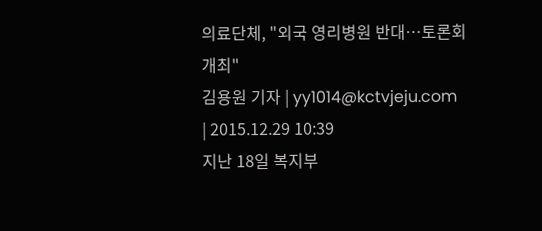의료단체, "외국 영리병원 반대…토론회 개최"
김용원 기자 | yy1014@kctvjeju.com
| 2015.12.29 10:39
지난 18일 복지부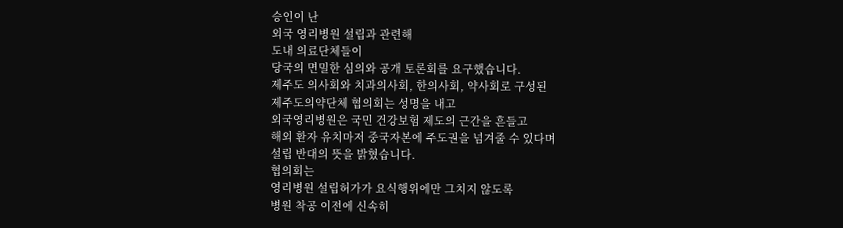승인이 난
외국 영리병원 설립과 관련해
도내 의료단체들이
당국의 면밀한 심의와 공개 토론회를 요구했습니다.
제주도 의사회와 치과의사회, 한의사회, 약사회로 구성된
제주도의약단체 협의회는 성명을 내고
외국영리병원은 국민 건강보험 제도의 근간을 흔들고
해외 환자 유치마저 중국자본에 주도권을 넘겨줄 수 있다며
설립 반대의 뜻을 밝혔습니다.
협의회는
영리병원 설립허가가 요식행위에만 그치지 않도록
병원 착공 이전에 신속히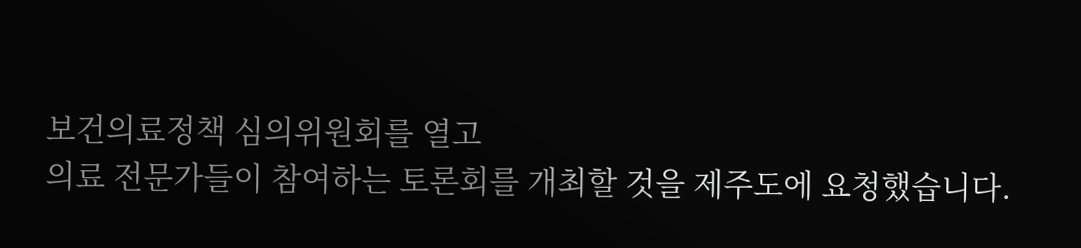보건의료정책 심의위원회를 열고
의료 전문가들이 참여하는 토론회를 개최할 것을 제주도에 요청했습니다.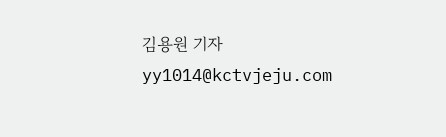김용원 기자
yy1014@kctvjeju.com